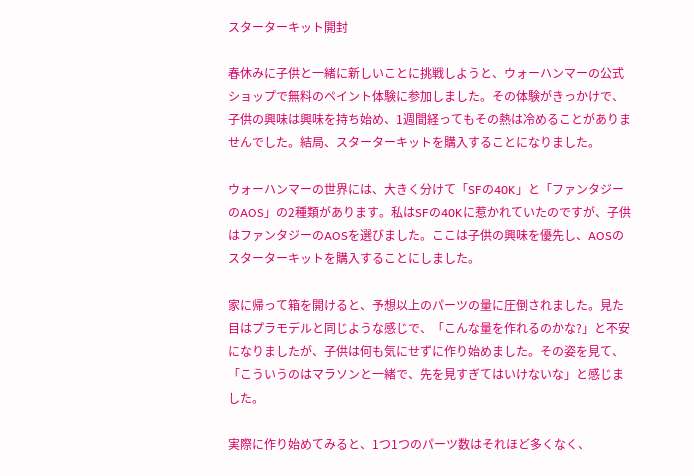スターターキット開封

春休みに子供と一緒に新しいことに挑戦しようと、ウォーハンマーの公式ショップで無料のペイント体験に参加しました。その体験がきっかけで、子供の興味は興味を持ち始め、1週間経ってもその熱は冷めることがありませんでした。結局、スターターキットを購入することになりました。

ウォーハンマーの世界には、大きく分けて「SFの40K」と「ファンタジーのAOS」の2種類があります。私はSFの40Kに惹かれていたのですが、子供はファンタジーのAOSを選びました。ここは子供の興味を優先し、AOSのスターターキットを購入することにしました。

家に帰って箱を開けると、予想以上のパーツの量に圧倒されました。見た目はプラモデルと同じような感じで、「こんな量を作れるのかな?」と不安になりましたが、子供は何も気にせずに作り始めました。その姿を見て、「こういうのはマラソンと一緒で、先を見すぎてはいけないな」と感じました。

実際に作り始めてみると、1つ1つのパーツ数はそれほど多くなく、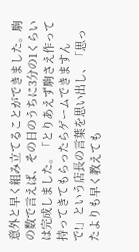意外と早く組み立てることができました。駒の数で言えば、その日のうちに3分の1くらいは完成しました。「とりあえず駒さえ作って持ってきてもらったらゲームできますんで!」という店長の言葉を思い出し、「思ったよりも早く教えても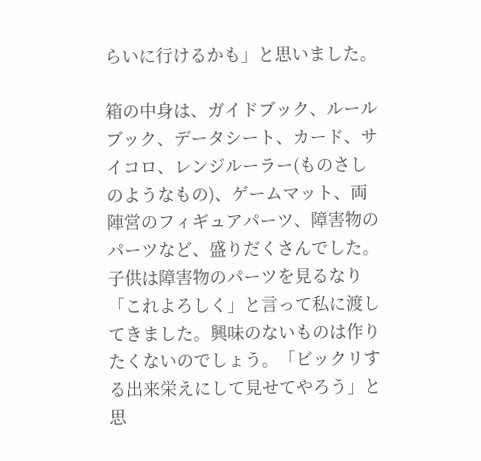らいに行けるかも」と思いました。

箱の中身は、ガイドブック、ルールブック、データシート、カード、サイコロ、レンジルーラー(ものさしのようなもの)、ゲームマット、両陣営のフィギュアパーツ、障害物のパーツなど、盛りだくさんでした。子供は障害物のパーツを見るなり「これよろしく」と言って私に渡してきました。興味のないものは作りたくないのでしょう。「ビックリする出来栄えにして見せてやろう」と思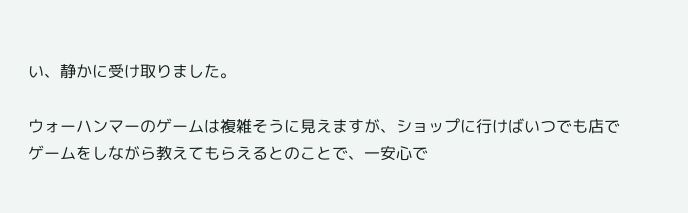い、静かに受け取りました。

ウォーハンマーのゲームは複雑そうに見えますが、ショップに行けばいつでも店でゲームをしながら教えてもらえるとのことで、一安心で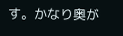す。かなり奥が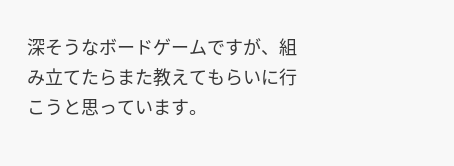深そうなボードゲームですが、組み立てたらまた教えてもらいに行こうと思っています。